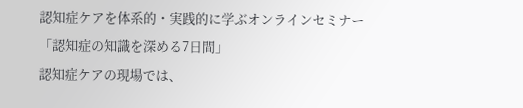認知症ケアを体系的・実践的に学ぶオンラインセミナー
「認知症の知識を深める7日間」
認知症ケアの現場では、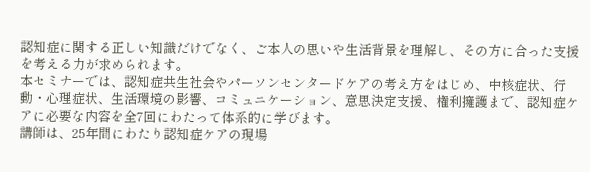認知症に関する正しい知識だけでなく、ご本人の思いや生活背景を理解し、その方に合った支援を考える力が求められます。
本セミナーでは、認知症共生社会やパーソンセンタードケアの考え方をはじめ、中核症状、行動・心理症状、生活環境の影響、コミュニケーション、意思決定支援、権利擁護まで、認知症ケアに必要な内容を全7回にわたって体系的に学びます。
講師は、25年間にわたり認知症ケアの現場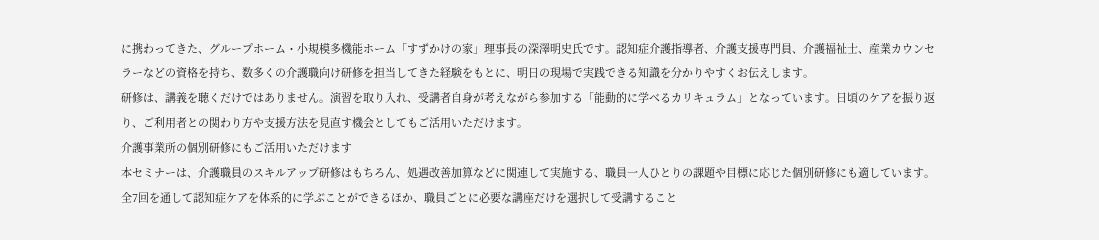に携わってきた、グループホーム・小規模多機能ホーム「すずかけの家」理事長の深澤明史氏です。認知症介護指導者、介護支援専門員、介護福祉士、産業カウンセラーなどの資格を持ち、数多くの介護職向け研修を担当してきた経験をもとに、明日の現場で実践できる知識を分かりやすくお伝えします。
研修は、講義を聴くだけではありません。演習を取り入れ、受講者自身が考えながら参加する「能動的に学べるカリキュラム」となっています。日頃のケアを振り返り、ご利用者との関わり方や支援方法を見直す機会としてもご活用いただけます。
介護事業所の個別研修にもご活用いただけます
本セミナーは、介護職員のスキルアップ研修はもちろん、処遇改善加算などに関連して実施する、職員一人ひとりの課題や目標に応じた個別研修にも適しています。
全7回を通して認知症ケアを体系的に学ぶことができるほか、職員ごとに必要な講座だけを選択して受講すること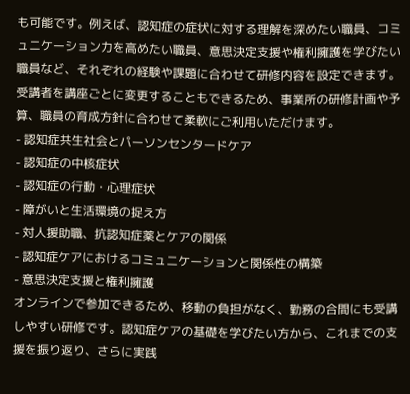も可能です。例えば、認知症の症状に対する理解を深めたい職員、コミュニケーション力を高めたい職員、意思決定支援や権利擁護を学びたい職員など、それぞれの経験や課題に合わせて研修内容を設定できます。
受講者を講座ごとに変更することもできるため、事業所の研修計画や予算、職員の育成方針に合わせて柔軟にご利用いただけます。
- 認知症共生社会とパーソンセンタードケア
- 認知症の中核症状
- 認知症の行動・心理症状
- 障がいと生活環境の捉え方
- 対人援助職、抗認知症薬とケアの関係
- 認知症ケアにおけるコミュニケーションと関係性の構築
- 意思決定支援と権利擁護
オンラインで参加できるため、移動の負担がなく、勤務の合間にも受講しやすい研修です。認知症ケアの基礎を学びたい方から、これまでの支援を振り返り、さらに実践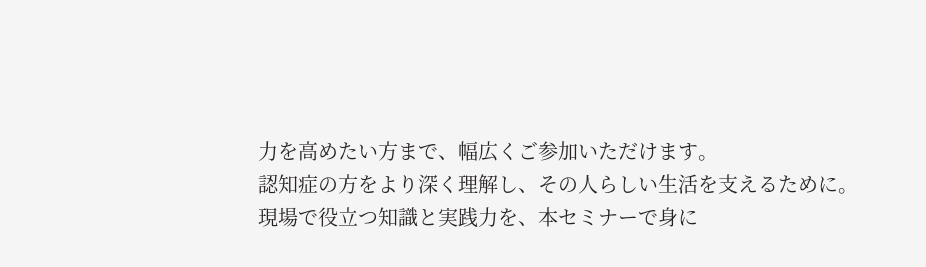力を高めたい方まで、幅広くご参加いただけます。
認知症の方をより深く理解し、その人らしい生活を支えるために。
現場で役立つ知識と実践力を、本セミナーで身に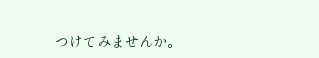つけてみませんか。